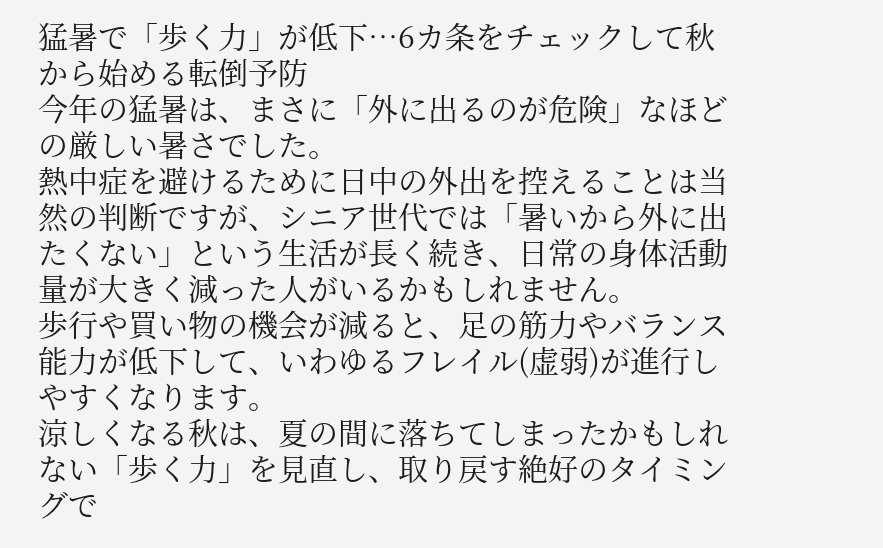猛暑で「歩く力」が低下…6カ条をチェックして秋から始める転倒予防
今年の猛暑は、まさに「外に出るのが危険」なほどの厳しい暑さでした。
熱中症を避けるために日中の外出を控えることは当然の判断ですが、シニア世代では「暑いから外に出たくない」という生活が長く続き、日常の身体活動量が大きく減った人がいるかもしれません。
歩行や買い物の機会が減ると、足の筋力やバランス能力が低下して、いわゆるフレイル(虚弱)が進行しやすくなります。
涼しくなる秋は、夏の間に落ちてしまったかもしれない「歩く力」を見直し、取り戻す絶好のタイミングで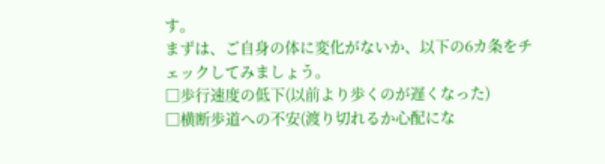す。
まずは、ご自身の体に変化がないか、以下の6カ条をチェックしてみましょう。
□歩行速度の低下(以前より歩くのが遅くなった)
□横断歩道への不安(渡り切れるか心配にな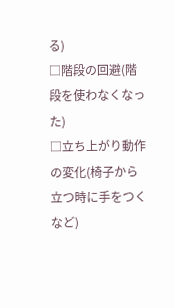る)
□階段の回避(階段を使わなくなった)
□立ち上がり動作の変化(椅子から立つ時に手をつくなど)